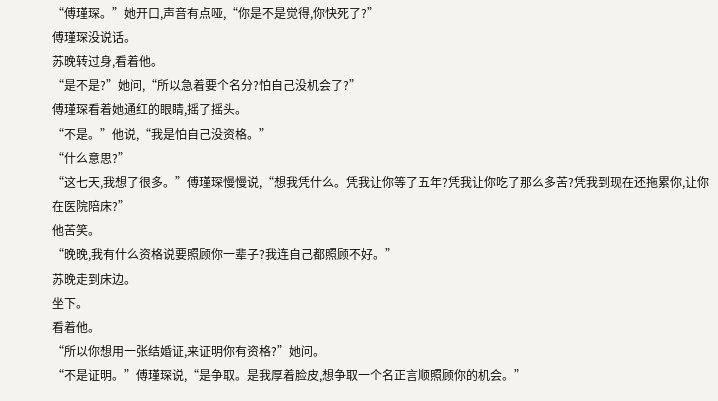“傅瑾琛。”她开口,声音有点哑,“你是不是觉得,你快死了?”
傅瑾琛没说话。
苏晚转过身,看着他。
“是不是?”她问,“所以急着要个名分?怕自己没机会了?”
傅瑾琛看着她通红的眼睛,摇了摇头。
“不是。”他说,“我是怕自己没资格。”
“什么意思?”
“这七天,我想了很多。”傅瑾琛慢慢说,“想我凭什么。凭我让你等了五年?凭我让你吃了那么多苦?凭我到现在还拖累你,让你在医院陪床?”
他苦笑。
“晚晚,我有什么资格说要照顾你一辈子?我连自己都照顾不好。”
苏晚走到床边。
坐下。
看着他。
“所以你想用一张结婚证,来证明你有资格?”她问。
“不是证明。”傅瑾琛说,“是争取。是我厚着脸皮,想争取一个名正言顺照顾你的机会。”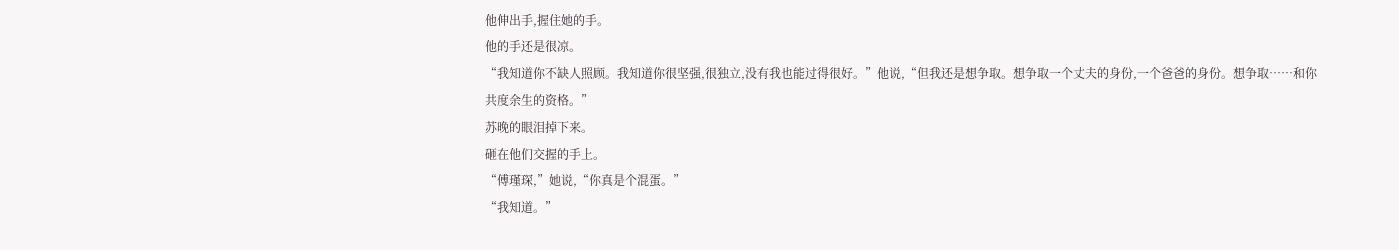他伸出手,握住她的手。
他的手还是很凉。
“我知道你不缺人照顾。我知道你很坚强,很独立,没有我也能过得很好。”他说,“但我还是想争取。想争取一个丈夫的身份,一个爸爸的身份。想争取……和你共度余生的资格。”
苏晚的眼泪掉下来。
砸在他们交握的手上。
“傅瑾琛,”她说,“你真是个混蛋。”
“我知道。”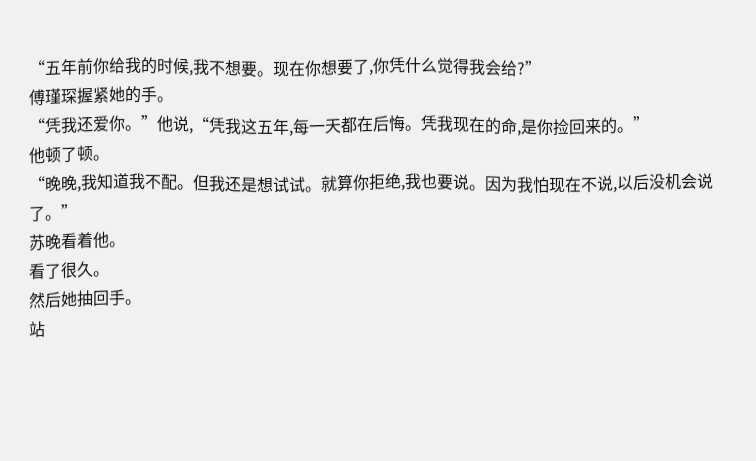“五年前你给我的时候,我不想要。现在你想要了,你凭什么觉得我会给?”
傅瑾琛握紧她的手。
“凭我还爱你。”他说,“凭我这五年,每一天都在后悔。凭我现在的命,是你捡回来的。”
他顿了顿。
“晚晚,我知道我不配。但我还是想试试。就算你拒绝,我也要说。因为我怕现在不说,以后没机会说了。”
苏晚看着他。
看了很久。
然后她抽回手。
站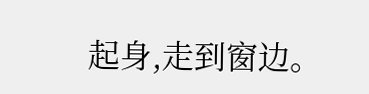起身,走到窗边。